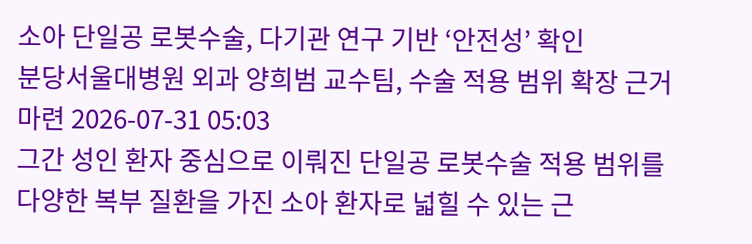소아 단일공 로봇수술, 다기관 연구 기반 ‘안전성’ 확인
분당서울대병원 외과 양희범 교수팀, 수술 적용 범위 확장 근거 마련 2026-07-31 05:03
그간 성인 환자 중심으로 이뤄진 단일공 로봇수술 적용 범위를 다양한 복부 질환을 가진 소아 환자로 넓힐 수 있는 근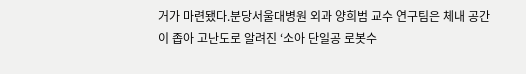거가 마련됐다.분당서울대병원 외과 양희범 교수 연구팀은 체내 공간이 좁아 고난도로 알려진 ‘소아 단일공 로봇수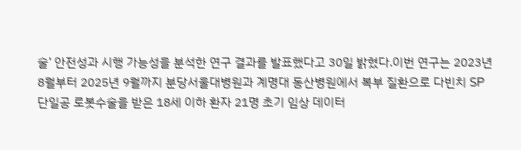술’ 안전성과 시행 가능성을 분석한 연구 결과를 발표했다고 30일 밝혔다.이번 연구는 2023년 8월부터 2025년 9월까지 분당서울대병원과 계명대 동산병원에서 복부 질환으로 다빈치 SP 단일공 로봇수술을 받은 18세 이하 환자 21명 초기 임상 데이터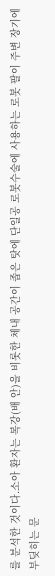를 분석한 것이다.소아 환자는 복강(배 안)을 비롯한 체내 공간이 좁은 탓에 단일공 로봇수술에 사용하는 로봇 팔이 주변 장기에 부딪히는 문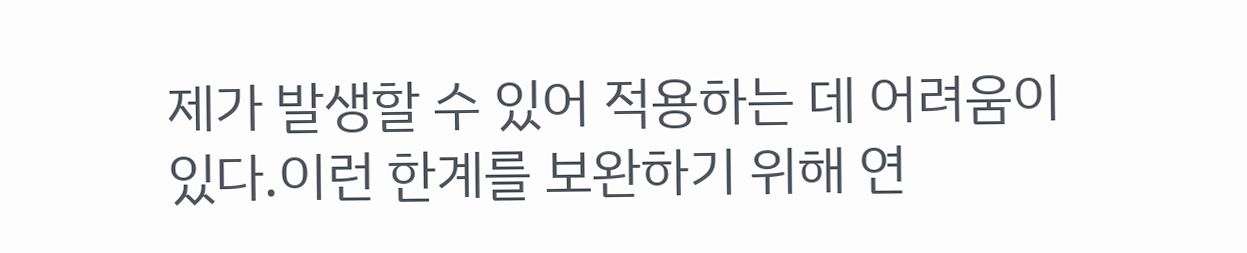제가 발생할 수 있어 적용하는 데 어려움이 있다.이런 한계를 보완하기 위해 연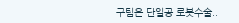구팀은 단일공 로봇수술..